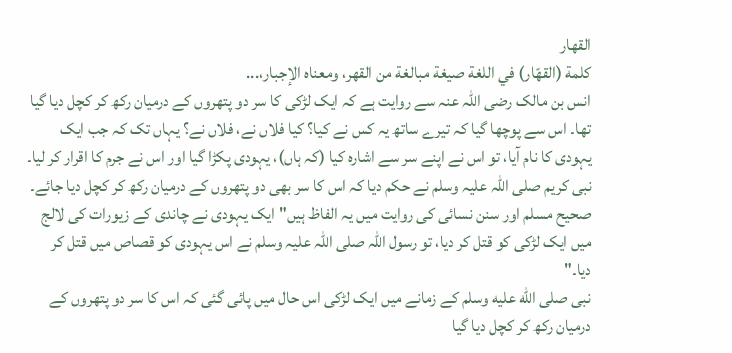القهار
كلمة (القهّار) في اللغة صيغة مبالغة من القهر، ومعناه الإجبار،...
انس بن مالک رضی اللہ عنہ سے روایت ہے کہ ایک لڑکی کا سر دو پتھروں کے درمیان رکھ کر کچل دیا گیا تھا۔ اس سے پوچھا گیا کہ تیرے ساتھ یہ کس نے کیا؟ کیا فلاں نے، فلاں نے؟ یہاں تک کہ جب ایک یہودی کا نام آیا، تو اس نے اپنے سر سے اشارہ کیا (کہ ہاں)، یہودی پکڑا گیا اور اس نے جرم کا اقرار کر لیا۔ نبی کریم صلی اللہ علیہ وسلم نے حکم دیا کہ اس کا سر بھی دو پتھروں کے درمیان رکھ کر کچل دیا جائے۔ صحیح مسلم اور سنن نسائی کی روایت میں یہ الفاظ ہیں"ایک یہودی نے چاندی کے زیورات کی لالج میں ایک لڑکی کو قتل کر دیا، تو رسول اللہ صلی اللہ علیہ وسلم نے اس یہودی کو قصاص میں قتل کر دیا۔"
نبی صلى الله عليه وسلم کے زمانے میں ایک لڑکی اس حال میں پائی گئی کہ اس کا سر دو پتھروں کے درمیان رکھ کر کچل دیا گیا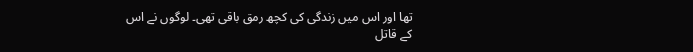تھا اور اس میں زندگی کی کچھ رمق باقی تھی۔ لوگوں نے اس کے قاتل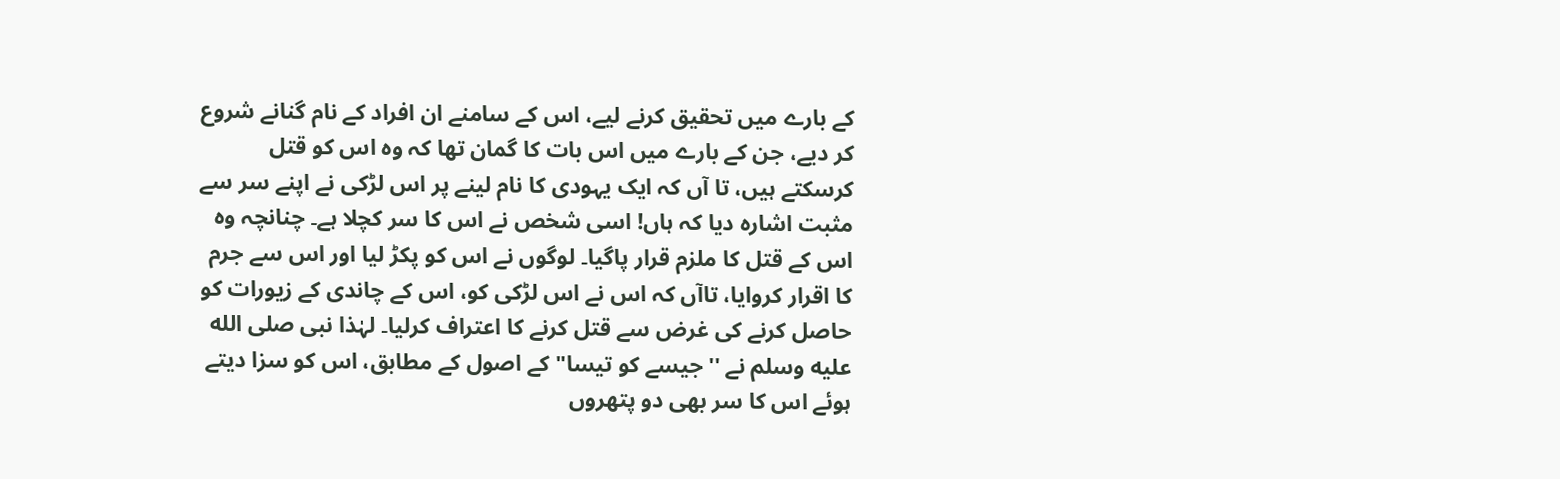کے بارے میں تحقیق کرنے لیے، اس کے سامنے ان افراد کے نام گنانے شروع کر دیے، جن کے بارے میں اس بات کا گمان تھا کہ وہ اس کو قتل کرسکتے ہیں، تا آں کہ ایک یہودی کا نام لینے پر اس لڑکی نے اپنے سر سے مثبت اشارہ دیا کہ ہاں! اسی شخص نے اس کا سر کچلا ہے۔ چنانچہ وہ اس کے قتل کا ملزم قرار پاگیا۔ لوگوں نے اس کو پکڑ لیا اور اس سے جرم کا اقرار کروایا، تاآں کہ اس نے اس لڑکی کو، اس کے چاندی کے زیورات کو حاصل کرنے کی غرض سے قتل کرنے کا اعتراف کرلیا۔ لہٰذا نبی صلى الله عليه وسلم نے ''جیسے کو تیسا" کے اصول کے مطابق، اس کو سزا دیتے ہوئے اس کا سر بھی دو پتھروں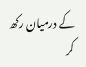کے درمیان رکھ کر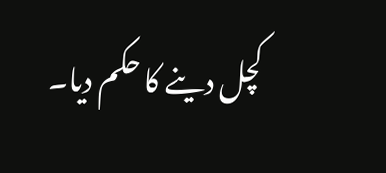کچل دینے کا حکم دیا۔